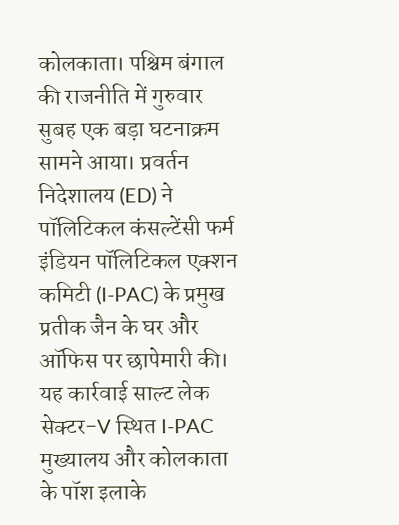कोलकाता। पश्चिम बंगाल की राजनीति में गुरुवार सुबह एक बड़ा घटनाक्रम सामने आया। प्रवर्तन निदेशालय (ED) ने पॉलिटिकल कंसल्टेंसी फर्म इंडियन पॉलिटिकल एक्शन कमिटी (I-PAC) के प्रमुख प्रतीक जैन के घर और ऑफिस पर छापेमारी की। यह कार्रवाई साल्ट लेक सेक्टर-V स्थित I-PAC मुख्यालय और कोलकाता के पॉश इलाके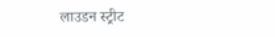लाउडन स्ट्रीट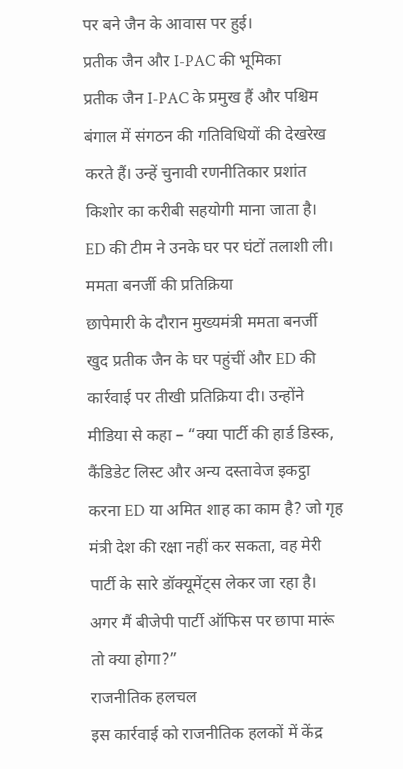पर बने जैन के आवास पर हुई।
प्रतीक जैन और I-PAC की भूमिका
प्रतीक जैन I-PAC के प्रमुख हैं और पश्चिम बंगाल में संगठन की गतिविधियों की देखरेख करते हैं। उन्हें चुनावी रणनीतिकार प्रशांत किशोर का करीबी सहयोगी माना जाता है। ED की टीम ने उनके घर पर घंटों तलाशी ली।
ममता बनर्जी की प्रतिक्रिया
छापेमारी के दौरान मुख्यमंत्री ममता बनर्जी खुद प्रतीक जैन के घर पहुंचीं और ED की कार्रवाई पर तीखी प्रतिक्रिया दी। उन्होंने मीडिया से कहा – “क्या पार्टी की हार्ड डिस्क, कैंडिडेट लिस्ट और अन्य दस्तावेज इकट्ठा करना ED या अमित शाह का काम है? जो गृह मंत्री देश की रक्षा नहीं कर सकता, वह मेरी पार्टी के सारे डॉक्यूमेंट्स लेकर जा रहा है। अगर मैं बीजेपी पार्टी ऑफिस पर छापा मारूं तो क्या होगा?”
राजनीतिक हलचल
इस कार्रवाई को राजनीतिक हलकों में केंद्र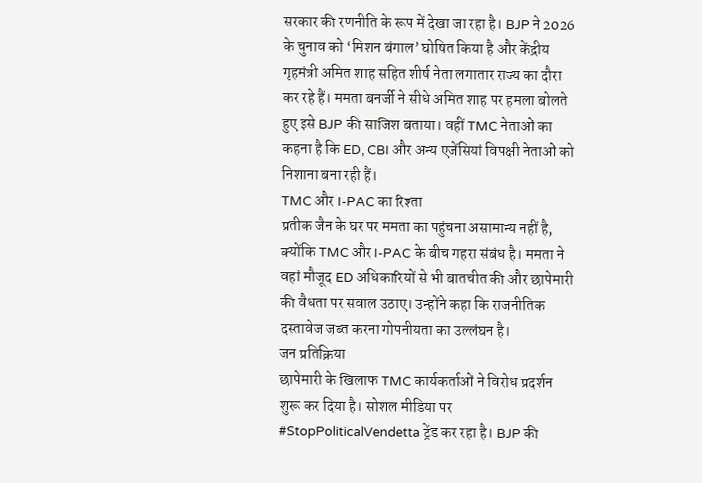सरकार की रणनीति के रूप में देखा जा रहा है। BJP ने 2026 के चुनाव को ‘मिशन बंगाल’ घोषित किया है और केंद्रीय गृहमंत्री अमित शाह सहित शीर्ष नेता लगातार राज्य का दौरा कर रहे हैं। ममता बनर्जी ने सीधे अमित शाह पर हमला बोलते हुए इसे BJP की साजिश बताया। वहीं TMC नेताओं का कहना है कि ED, CBI और अन्य एजेंसियां विपक्षी नेताओं को निशाना बना रही हैं।
TMC और I-PAC का रिश्ता
प्रतीक जैन के घर पर ममता का पहुंचना असामान्य नहीं है, क्योंकि TMC और I-PAC के बीच गहरा संबंध है। ममता ने वहां मौजूद ED अधिकारियों से भी बातचीत की और छापेमारी की वैधता पर सवाल उठाए। उन्होंने कहा कि राजनीतिक दस्तावेज जब्त करना गोपनीयता का उल्लंघन है।
जन प्रतिक्रिया
छापेमारी के खिलाफ TMC कार्यकर्ताओं ने विरोध प्रदर्शन शुरू कर दिया है। सोशल मीडिया पर #StopPoliticalVendetta ट्रेंड कर रहा है। BJP की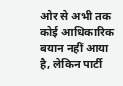ओर से अभी तक कोई आधिकारिक बयान नहीं आया है, लेकिन पार्टी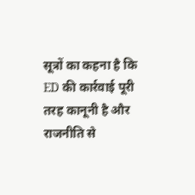सूत्रों का कहना है कि ED की कार्रवाई पूरी तरह कानूनी है और राजनीति से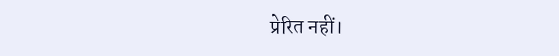प्रेरित नहीं।